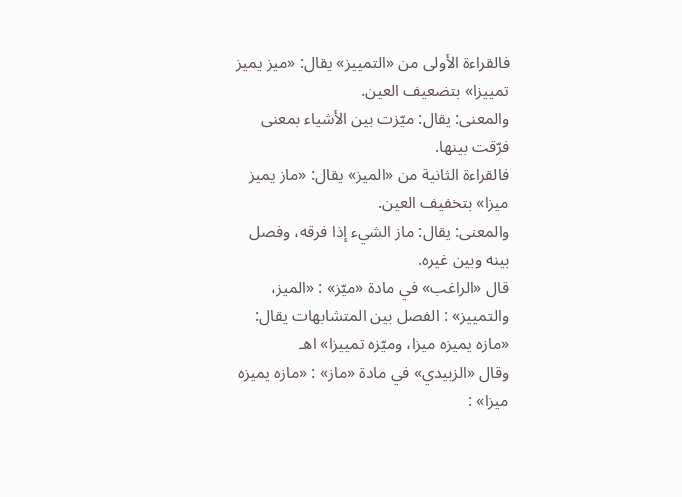فالقراءة الأولى من «التمييز» يقال: «ميز يميز تمييزا» بتضعيف العين.
والمعنى: يقال: ميّزت بين الأشياء بمعنى فرّقت بينها.
فالقراءة الثانية من «الميز» يقال: «ماز يميز ميزا» بتخفيف العين.
والمعنى: يقال: ماز الشيء إذا فرقه، وفصل بينه وبين غيره.
قال «الراغب» في مادة «ميّز» : «الميز، والتمييز» : الفصل بين المتشابهات يقال: «مازه يميزه ميزا، وميّزه تمييزا» اهـ
وقال «الزبيدي» في مادة «ماز» : «مازه يميزه ميزا» :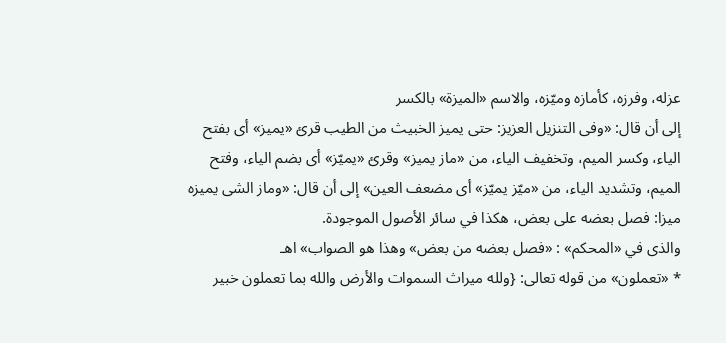عزله، وفرزه، كأمازه وميّزه، والاسم «الميزة» بالكسر
إلى أن قال: «وفى التنزيل العزيز: حتى يميز الخبيث من الطيب قرئ «يميز» أى بفتح الياء، وكسر الميم، وتخفيف الياء، من «ماز يميز» وقرئ «يميّز» أى بضم الياء، وفتح الميم، وتشديد الياء، من «ميّز يميّز» أى مضعف العين» إلى أن قال: «وماز الشى يميزه ميزا: فصل بعضه على بعض، هكذا في سائر الأصول الموجودة.
والذى في «المحكم» : «فصل بعضه من بعض» وهذا هو الصواب» اهـ
* «تعملون» من قوله تعالى: {ولله ميراث السموات والأرض والله بما تعملون خبير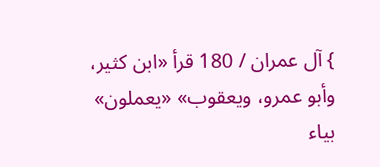} آل عمران / 180 قرأ «ابن كثير، وأبو عمرو، ويعقوب» «يعملون» بياء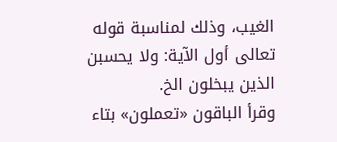الغيب، وذلك لمناسبة قوله تعالى أول الآية: ولا يحسبن الذين يبخلون الخ.
وقرأ الباقون «تعملون» بتاء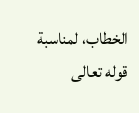الخطاب، لمناسبة قوله تعالى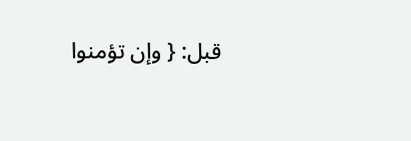قبل: { وإن تؤمنوا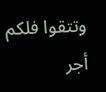وتتقوا فلكم أجر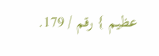عظيم } رقم / 179.